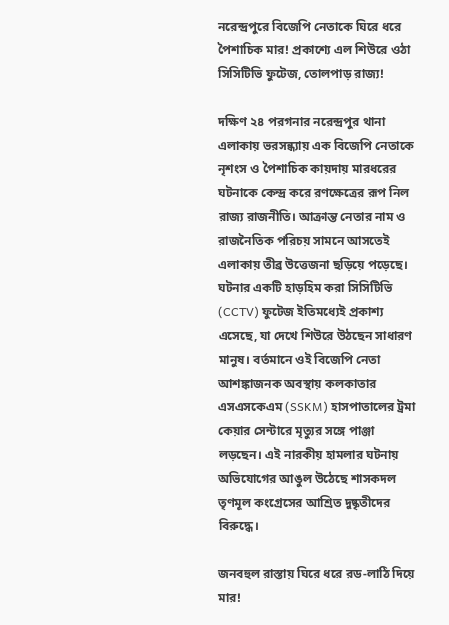নরেন্দ্রপুরে বিজেপি নেতাকে ঘিরে ধরে পৈশাচিক মার! প্রকাশ্যে এল শিউরে ওঠা সিসিটিভি ফুটেজ, তোলপাড় রাজ্য!

দক্ষিণ ২৪ পরগনার নরেন্দ্রপুর থানা এলাকায় ভরসন্ধ্যায় এক বিজেপি নেতাকে নৃশংস ও পৈশাচিক কায়দায় মারধরের ঘটনাকে কেন্দ্র করে রণক্ষেত্রের রূপ নিল রাজ্য রাজনীতি। আক্রান্ত নেতার নাম ও রাজনৈতিক পরিচয় সামনে আসতেই এলাকায় তীব্র উত্তেজনা ছড়িয়ে পড়েছে। ঘটনার একটি হাড়হিম করা সিসিটিভি (CCTV) ফুটেজ ইতিমধ্যেই প্রকাশ্য এসেছে, যা দেখে শিউরে উঠছেন সাধারণ মানুষ। বর্তমানে ওই বিজেপি নেতা আশঙ্কাজনক অবস্থায় কলকাতার এসএসকেএম (SSKM) হাসপাতালের ট্রমা কেয়ার সেন্টারে মৃত্যুর সঙ্গে পাঞ্জা লড়ছেন। এই নারকীয় হামলার ঘটনায় অভিযোগের আঙুল উঠেছে শাসকদল তৃণমূল কংগ্রেসের আশ্রিত দুষ্কৃতীদের বিরুদ্ধে।

জনবহুল রাস্তায় ঘিরে ধরে রড-লাঠি দিয়ে মার!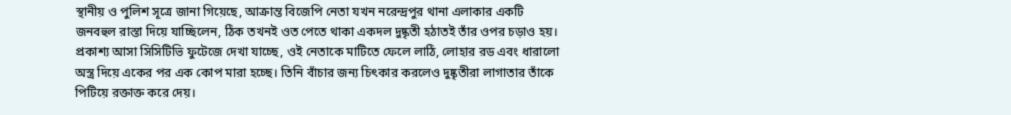স্থানীয় ও পুলিশ সূত্রে জানা গিয়েছে, আক্রান্ত বিজেপি নেতা যখন নরেন্দ্রপুর থানা এলাকার একটি জনবহুল রাস্তা দিয়ে যাচ্ছিলেন, ঠিক তখনই ওত পেতে থাকা একদল দুষ্কৃতী হঠাতই তাঁর ওপর চড়াও হয়। প্রকাশ্য আসা সিসিটিভি ফুটেজে দেখা যাচ্ছে, ওই নেতাকে মাটিতে ফেলে লাঠি, লোহার রড এবং ধারালো অস্ত্র দিয়ে একের পর এক কোপ মারা হচ্ছে। তিনি বাঁচার জন্য চিৎকার করলেও দুষ্কৃতীরা লাগাতার তাঁকে পিটিয়ে রক্তাক্ত করে দেয়।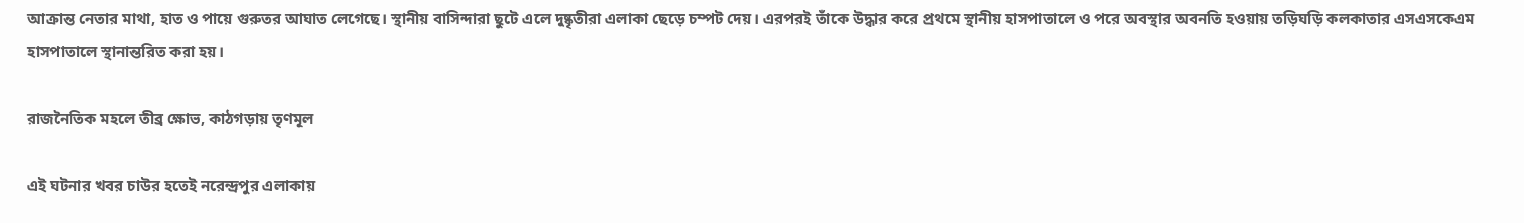আক্রান্ত নেতার মাথা, হাত ও পায়ে গুরুতর আঘাত লেগেছে। স্থানীয় বাসিন্দারা ছুটে এলে দুষ্কৃতীরা এলাকা ছেড়ে চম্পট দেয়। এরপরই তাঁকে উদ্ধার করে প্রথমে স্থানীয় হাসপাতালে ও পরে অবস্থার অবনতি হওয়ায় তড়িঘড়ি কলকাতার এসএসকেএম হাসপাতালে স্থানান্তরিত করা হয়।

রাজনৈতিক মহলে তীব্র ক্ষোভ, কাঠগড়ায় তৃণমূল

এই ঘটনার খবর চাউর হতেই নরেন্দ্রপুর এলাকায়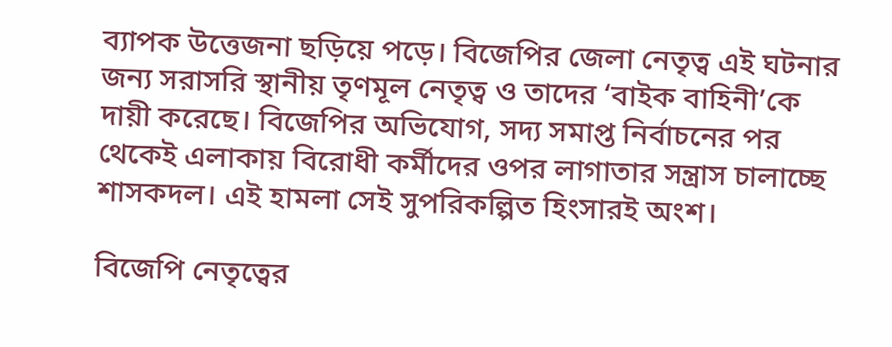ব্যাপক উত্তেজনা ছড়িয়ে পড়ে। বিজেপির জেলা নেতৃত্ব এই ঘটনার জন্য সরাসরি স্থানীয় তৃণমূল নেতৃত্ব ও তাদের ‘বাইক বাহিনী’কে দায়ী করেছে। বিজেপির অভিযোগ, সদ্য সমাপ্ত নির্বাচনের পর থেকেই এলাকায় বিরোধী কর্মীদের ওপর লাগাতার সন্ত্রাস চালাচ্ছে শাসকদল। এই হামলা সেই সুপরিকল্পিত হিংসারই অংশ।

বিজেপি নেতৃত্বের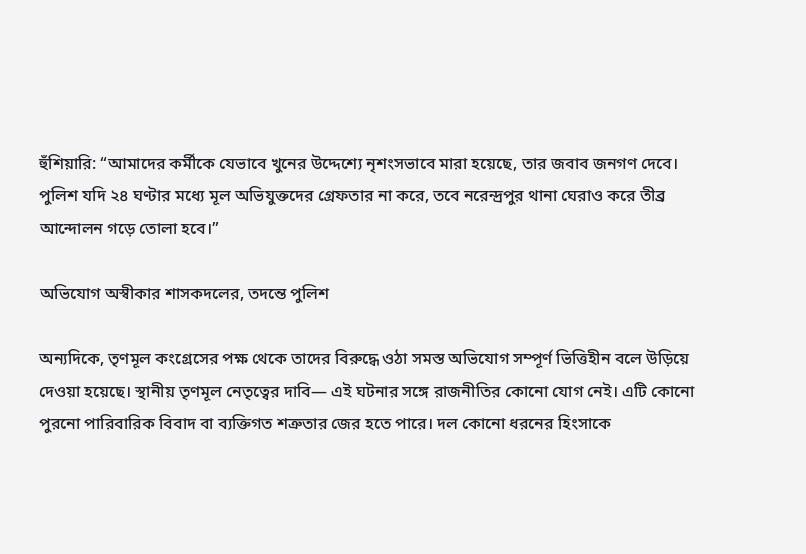হুঁশিয়ারি: “আমাদের কর্মীকে যেভাবে খুনের উদ্দেশ্যে নৃশংসভাবে মারা হয়েছে, তার জবাব জনগণ দেবে। পুলিশ যদি ২৪ ঘণ্টার মধ্যে মূল অভিযুক্তদের গ্রেফতার না করে, তবে নরেন্দ্রপুর থানা ঘেরাও করে তীব্র আন্দোলন গড়ে তোলা হবে।”

অভিযোগ অস্বীকার শাসকদলের, তদন্তে পুলিশ

অন্যদিকে, তৃণমূল কংগ্রেসের পক্ষ থেকে তাদের বিরুদ্ধে ওঠা সমস্ত অভিযোগ সম্পূর্ণ ভিত্তিহীন বলে উড়িয়ে দেওয়া হয়েছে। স্থানীয় তৃণমূল নেতৃত্বের দাবি— এই ঘটনার সঙ্গে রাজনীতির কোনো যোগ নেই। এটি কোনো পুরনো পারিবারিক বিবাদ বা ব্যক্তিগত শত্রুতার জের হতে পারে। দল কোনো ধরনের হিংসাকে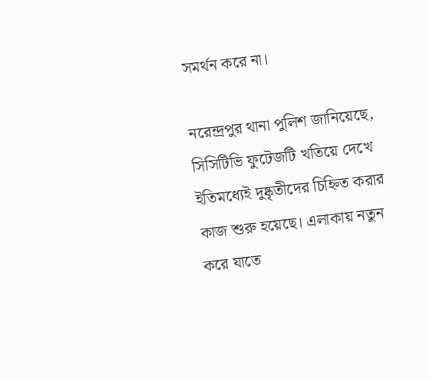সমর্থন করে না।

নরেন্দ্রপুর থানা পুলিশ জানিয়েছে, সিসিটিভি ফুটেজটি খতিয়ে দেখে ইতিমধ্যেই দুষ্কৃতীদের চিহ্নিত করার কাজ শুরু হয়েছে। এলাকায় নতুন করে যাতে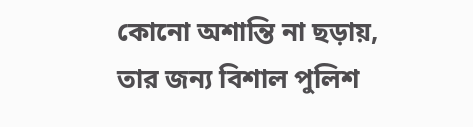কোনো অশান্তি না ছড়ায়, তার জন্য বিশাল পুলিশ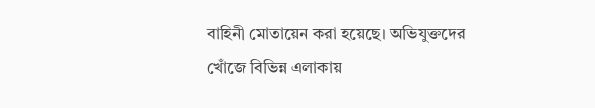বাহিনী মোতায়েন করা হয়েছে। অভিযুক্তদের খোঁজে বিভিন্ন এলাকায়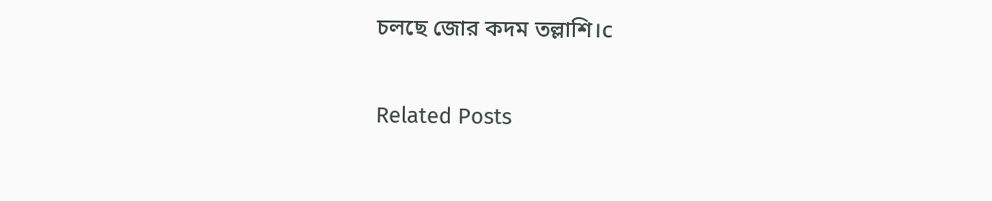চলছে জোর কদম তল্লাশি।c

Related Posts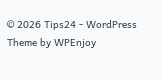© 2026 Tips24 - WordPress Theme by WPEnjoy